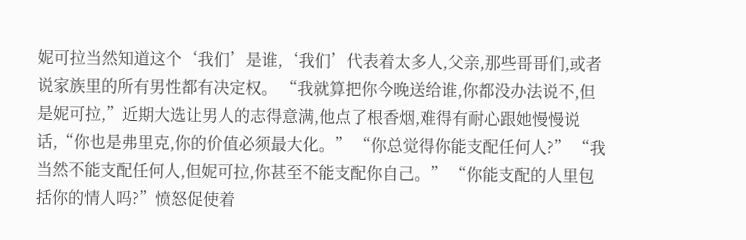妮可拉当然知道这个‘我们’是谁,‘我们’代表着太多人,父亲,那些哥哥们,或者说家族里的所有男性都有决定权。 “我就算把你今晚送给谁,你都没办法说不,但是妮可拉,”近期大选让男人的志得意满,他点了根香烟,难得有耐心跟她慢慢说话,“你也是弗里克,你的价值必须最大化。” “你总觉得你能支配任何人?” “我当然不能支配任何人,但妮可拉,你甚至不能支配你自己。” “你能支配的人里包括你的情人吗?”愤怒促使着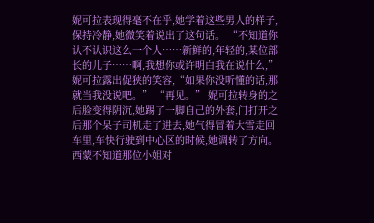妮可拉表现得毫不在乎,她学着这些男人的样子,保持冷静,她微笑着说出了这句话。 “不知道你认不认识这么一个人……新鲜的,年轻的,某位部长的儿子……啊,我想你或许明白我在说什么,”妮可拉露出促狭的笑容,“如果你没听懂的话,那就当我没说吧。” “再见。” 妮可拉转身的之后脸变得阴沉,她踢了一脚自己的外套,门打开之后那个呆子司机走了进去,她气得冒着大雪走回车里,车快行驶到中心区的时候,她调转了方向。 西蒙不知道那位小姐对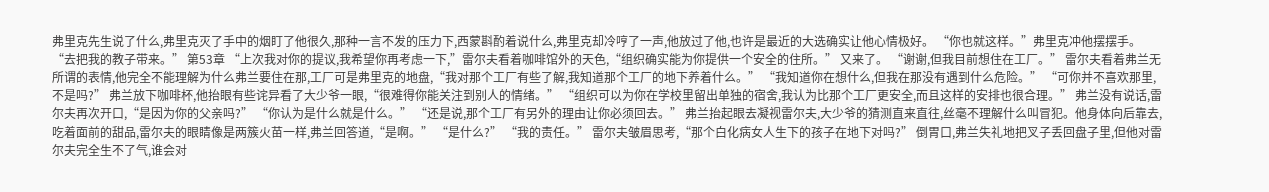弗里克先生说了什么,弗里克灭了手中的烟盯了他很久,那种一言不发的压力下,西蒙斟酌着说什么,弗里克却冷哼了一声,他放过了他,也许是最近的大选确实让他心情极好。 “你也就这样。”弗里克冲他摆摆手。 “去把我的教子带来。” 第53章 “上次我对你的提议,我希望你再考虑一下,”雷尔夫看着咖啡馆外的天色,“组织确实能为你提供一个安全的住所。” 又来了。 “谢谢,但我目前想住在工厂。” 雷尔夫看着弗兰无所谓的表情,他完全不能理解为什么弗兰要住在那,工厂可是弗里克的地盘,“我对那个工厂有些了解,我知道那个工厂的地下养着什么。” “我知道你在想什么,但我在那没有遇到什么危险。” “可你并不喜欢那里,不是吗?” 弗兰放下咖啡杯,他抬眼有些诧异看了大少爷一眼,“很难得你能关注到别人的情绪。” “组织可以为你在学校里留出单独的宿舍,我认为比那个工厂更安全,而且这样的安排也很合理。” 弗兰没有说话,雷尔夫再次开口,“是因为你的父亲吗?” “你认为是什么就是什么。” “还是说,那个工厂有另外的理由让你必须回去。” 弗兰抬起眼去凝视雷尔夫,大少爷的猜测直来直往,丝毫不理解什么叫冒犯。他身体向后靠去,吃着面前的甜品,雷尔夫的眼睛像是两簇火苗一样,弗兰回答道,“是啊。” “是什么?” “我的责任。” 雷尔夫皱眉思考,“那个白化病女人生下的孩子在地下对吗?” 倒胃口,弗兰失礼地把叉子丢回盘子里,但他对雷尔夫完全生不了气,谁会对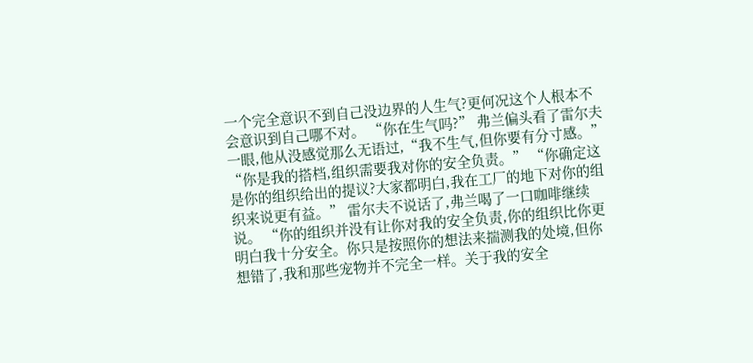一个完全意识不到自己没边界的人生气?更何况这个人根本不会意识到自己哪不对。 “你在生气吗?” 弗兰偏头看了雷尔夫一眼,他从没感觉那么无语过,“我不生气,但你要有分寸感。” “你是我的搭档,组织需要我对你的安全负责。” “你确定这是你的组织给出的提议?大家都明白,我在工厂的地下对你的组织来说更有益。” 雷尔夫不说话了,弗兰喝了一口咖啡继续说。 “你的组织并没有让你对我的安全负责,你的组织比你更明白我十分安全。你只是按照你的想法来揣测我的处境,但你想错了,我和那些宠物并不完全一样。关于我的安全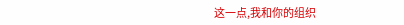这一点,我和你的组织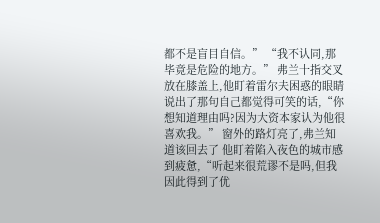都不是盲目自信。” “我不认同,那毕竟是危险的地方。” 弗兰十指交叉放在膝盖上,他盯着雷尔夫困惑的眼睛说出了那句自己都觉得可笑的话,“你想知道理由吗?因为大资本家认为他很喜欢我。” 窗外的路灯亮了,弗兰知道该回去了 他盯着陷入夜色的城市感到疲惫,“听起来很荒谬不是吗,但我因此得到了优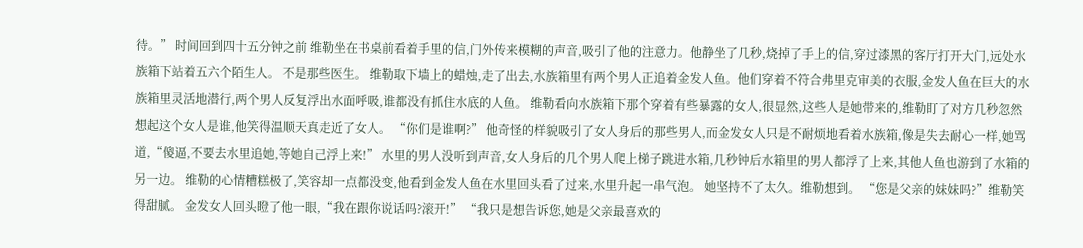待。” 时间回到四十五分钟之前 维勒坐在书桌前看着手里的信,门外传来模糊的声音,吸引了他的注意力。他静坐了几秒,烧掉了手上的信,穿过漆黑的客厅打开大门,远处水族箱下站着五六个陌生人。 不是那些医生。 维勒取下墙上的蜡烛,走了出去,水族箱里有两个男人正追着金发人鱼。他们穿着不符合弗里克审美的衣服,金发人鱼在巨大的水族箱里灵活地潜行,两个男人反复浮出水面呼吸,谁都没有抓住水底的人鱼。 维勒看向水族箱下那个穿着有些暴露的女人,很显然,这些人是她带来的,维勒盯了对方几秒忽然想起这个女人是谁,他笑得温顺天真走近了女人。 “你们是谁啊?” 他奇怪的样貌吸引了女人身后的那些男人,而金发女人只是不耐烦地看着水族箱,像是失去耐心一样,她骂道,“傻逼,不要去水里追她,等她自己浮上来!” 水里的男人没听到声音,女人身后的几个男人爬上梯子跳进水箱,几秒钟后水箱里的男人都浮了上来,其他人鱼也游到了水箱的另一边。 维勒的心情糟糕极了,笑容却一点都没变,他看到金发人鱼在水里回头看了过来,水里升起一串气泡。 她坚持不了太久。维勒想到。 “您是父亲的妹妹吗?”维勒笑得甜腻。 金发女人回头瞪了他一眼,“我在跟你说话吗?滚开!” “我只是想告诉您,她是父亲最喜欢的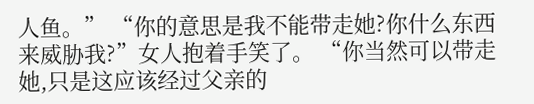人鱼。” “你的意思是我不能带走她?你什么东西来威胁我?”女人抱着手笑了。 “你当然可以带走她,只是这应该经过父亲的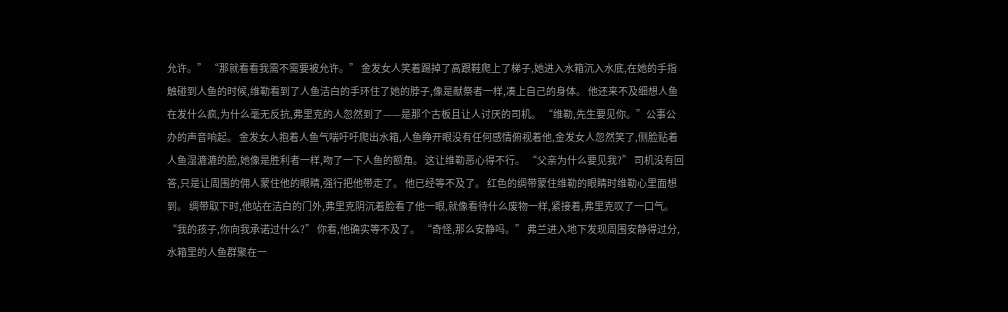允许。” “那就看看我需不需要被允许。” 金发女人笑着踢掉了高跟鞋爬上了梯子,她进入水箱沉入水底,在她的手指触碰到人鱼的时候,维勒看到了人鱼洁白的手环住了她的脖子,像是献祭者一样,凑上自己的身体。 他还来不及细想人鱼在发什么疯,为什么毫无反抗,弗里克的人忽然到了——是那个古板且让人讨厌的司机。 “维勒,先生要见你。”公事公办的声音响起。 金发女人抱着人鱼气喘吁吁爬出水箱,人鱼睁开眼没有任何感情俯视着他,金发女人忽然笑了,侧脸贴着人鱼湿漉漉的脸,她像是胜利者一样,吻了一下人鱼的额角。 这让维勒恶心得不行。 “父亲为什么要见我?” 司机没有回答,只是让周围的佣人蒙住他的眼睛,强行把他带走了。 他已经等不及了。 红色的绸带蒙住维勒的眼睛时维勒心里面想到。 绸带取下时,他站在洁白的门外,弗里克阴沉着脸看了他一眼,就像看待什么废物一样,紧接着,弗里克叹了一口气。 “我的孩子,你向我承诺过什么?” 你看,他确实等不及了。 “奇怪,那么安静吗。” 弗兰进入地下发现周围安静得过分,水箱里的人鱼群聚在一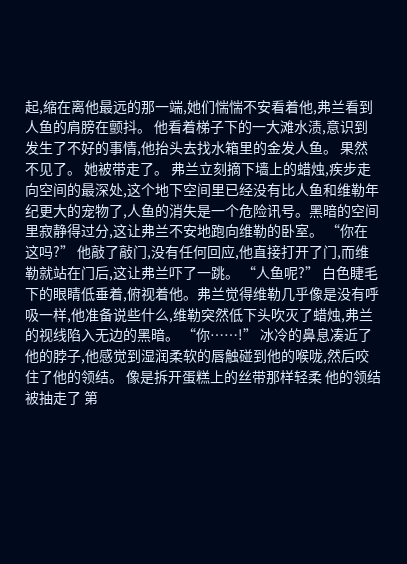起,缩在离他最远的那一端,她们惴惴不安看着他,弗兰看到人鱼的肩膀在颤抖。 他看着梯子下的一大滩水渍,意识到发生了不好的事情,他抬头去找水箱里的金发人鱼。 果然不见了。 她被带走了。 弗兰立刻摘下墙上的蜡烛,疾步走向空间的最深处,这个地下空间里已经没有比人鱼和维勒年纪更大的宠物了,人鱼的消失是一个危险讯号。黑暗的空间里寂静得过分,这让弗兰不安地跑向维勒的卧室。 “你在这吗?” 他敲了敲门,没有任何回应,他直接打开了门,而维勒就站在门后,这让弗兰吓了一跳。 “人鱼呢?” 白色睫毛下的眼睛低垂着,俯视着他。弗兰觉得维勒几乎像是没有呼吸一样,他准备说些什么,维勒突然低下头吹灭了蜡烛,弗兰的视线陷入无边的黑暗。 “你……!” 冰冷的鼻息凑近了他的脖子,他感觉到湿润柔软的唇触碰到他的喉咙,然后咬住了他的领结。 像是拆开蛋糕上的丝带那样轻柔 他的领结被抽走了 第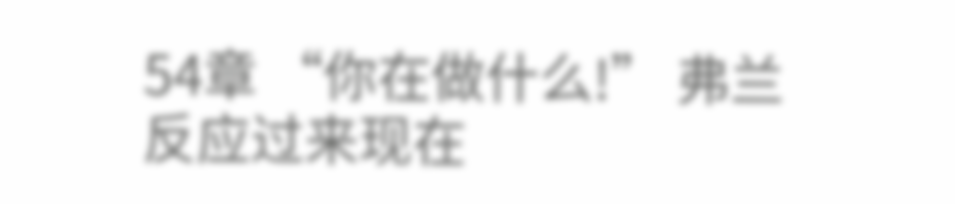54章 “你在做什么!” 弗兰反应过来现在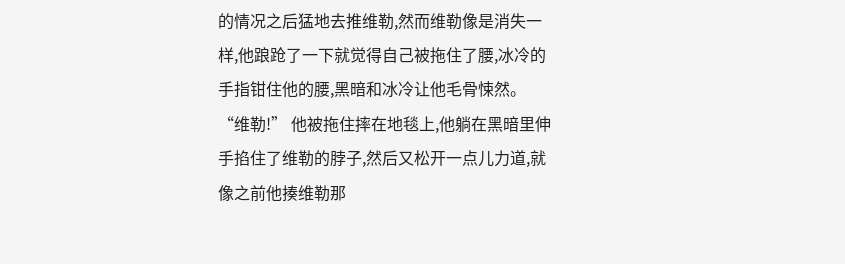的情况之后猛地去推维勒,然而维勒像是消失一样,他踉跄了一下就觉得自己被拖住了腰,冰冷的手指钳住他的腰,黑暗和冰冷让他毛骨悚然。 “维勒!” 他被拖住摔在地毯上,他躺在黑暗里伸手掐住了维勒的脖子,然后又松开一点儿力道,就像之前他揍维勒那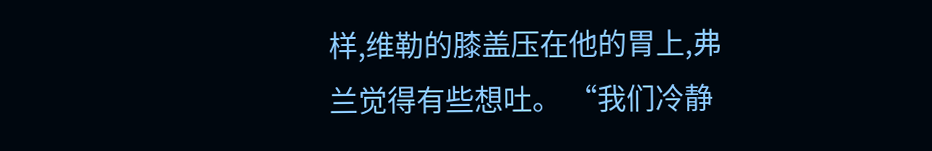样,维勒的膝盖压在他的胃上,弗兰觉得有些想吐。 “我们冷静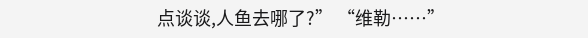点谈谈,人鱼去哪了?” “维勒……”